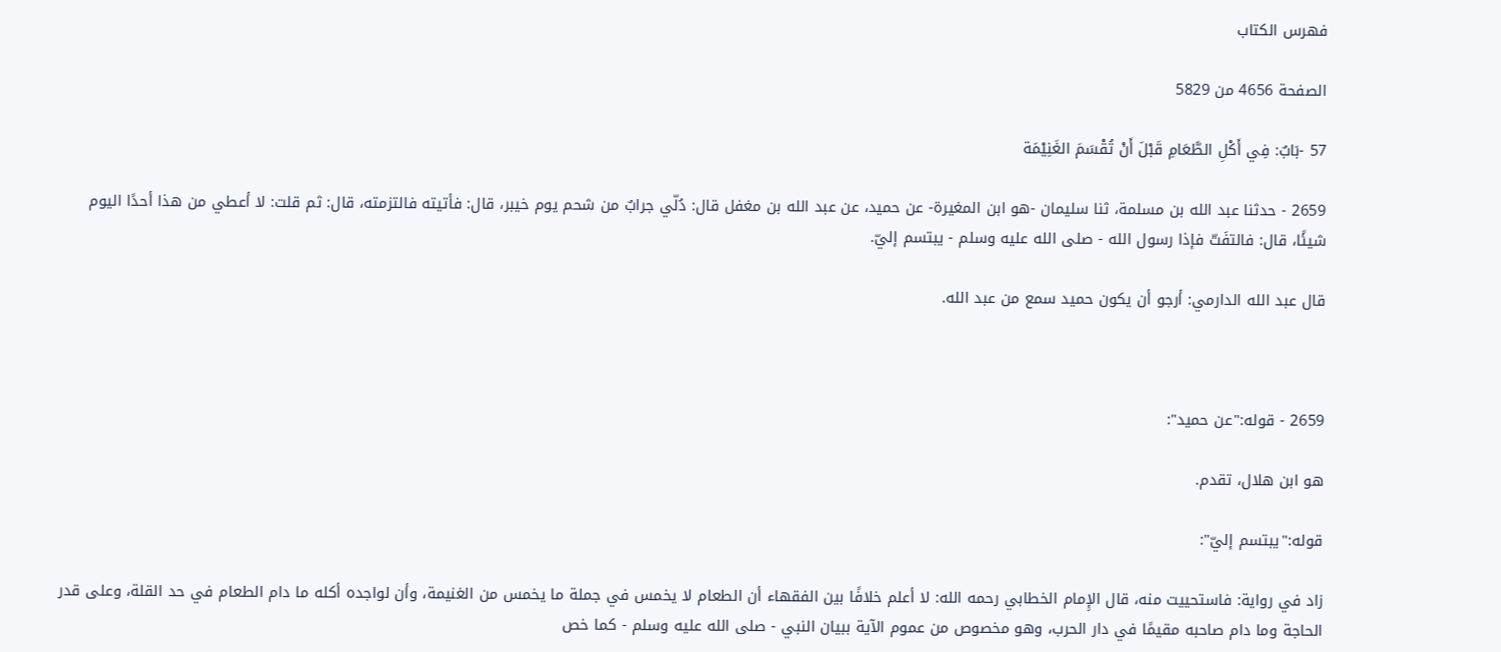فهرس الكتاب

الصفحة 4656 من 5829

57 -بَابٌ: فِي أَكْلِ الطَّعَامِ قَبْلَ أَنْ تُقْسَمَ الغَنِيْمَة

2659 - حدثنا عبد الله بن مسلمة، ثنا سليمان -هو ابن المغيرة- عن حميد، عن عبد الله بن مغفل قال: دُلّي جرابٌ من شحم يوم خيبر، قال: فأتيته فالتزمته، قال: ثم قلت: لا أعطي من هذا أحدًا اليوم شيئًا، قال: فالتفَتّ فإذا رسول الله - صلى الله عليه وسلم - يبتسم إليّ.

قال عبد الله الدارمي: أرجو أن يكون حميد سمع من عبد الله.



2659 - قوله:"عن حميد":

هو ابن هلال، تقدم.

قوله:"يبتسم إليّ":

زاد في رواية: فاستحييت منه، قال الإِمام الخطابي رحمه الله: لا أعلم خلافًا بين الفقهاء أن الطعام لا يخمس في جملة ما يخمس من الغنيمة، وأن لواجده أكله ما دام الطعام في حد القلة، وعلى قدر الحاجة وما دام صاحبه مقيمًا في دار الحرب، وهو مخصوص من عموم الآية ببيان النبي - صلى الله عليه وسلم - كما خص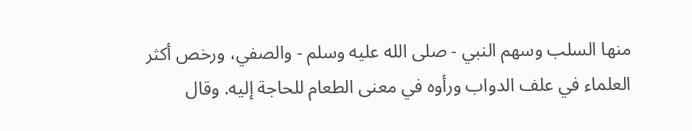منها السلب وسهم النبي - صلى الله عليه وسلم - والصفي، ورخص أكثر العلماء في علف الدواب ورأوه في معنى الطعام للحاجة إليه. وقال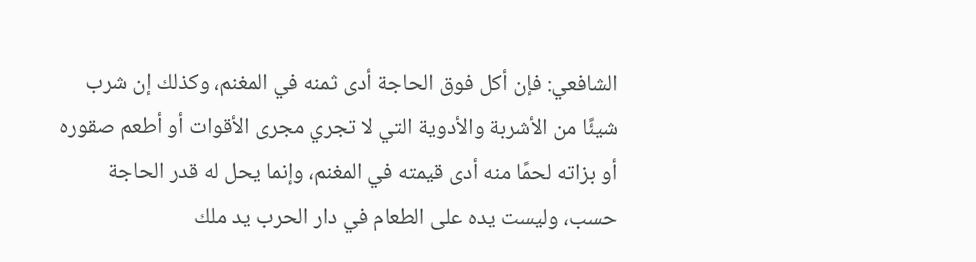الشافعي: فإن أكل فوق الحاجة أدى ثمنه في المغنم، وكذلك إن شرب شيئًا من الأشربة والأدوية التي لا تجري مجرى الأقوات أو أطعم صقوره أو بزاته لحمًا منه أدى قيمته في المغنم، وإنما يحل له قدر الحاجة حسب، وليست يده على الطعام في دار الحرب يد ملك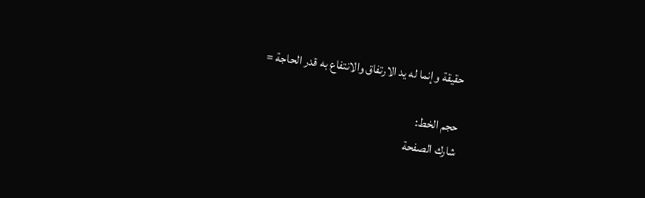حقيقة وإنما له يد الارتفاق والانتفاع به قدر الحاجة =

حجم الخط:
شارك الصفحة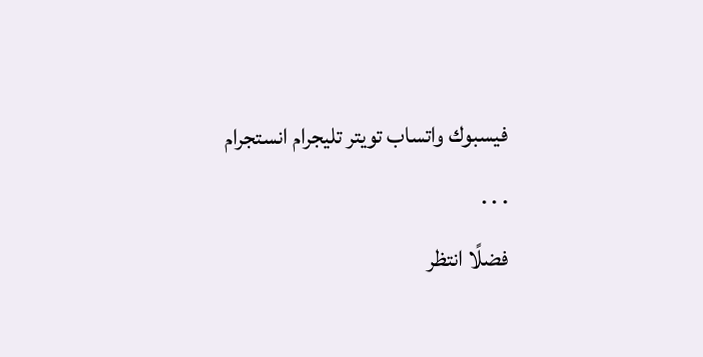فيسبوك واتساب تويتر تليجرام انستجرام
. . .
فضلًا انتظر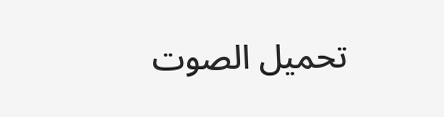تحميل الصوت